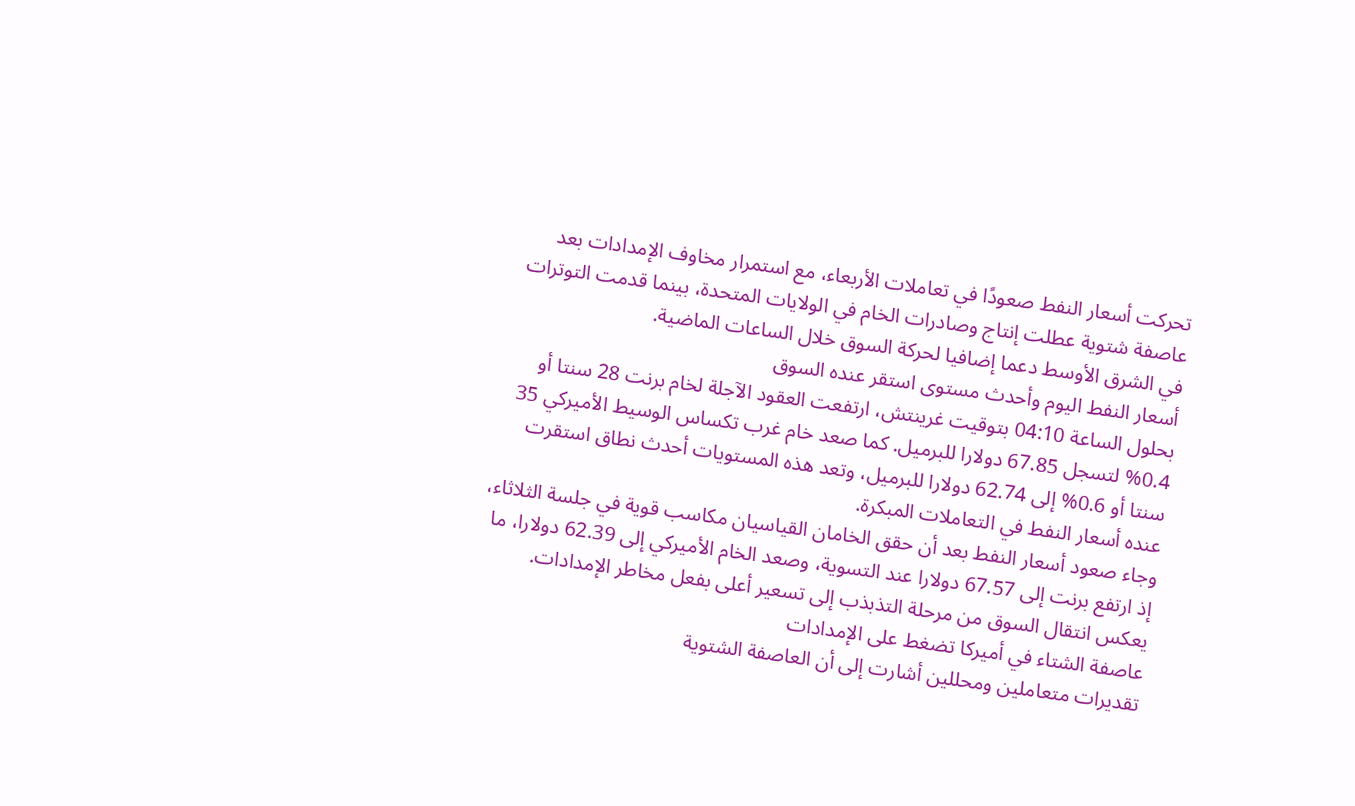تحركت أسعار النفط صعودًا في تعاملات الأربعاء، مع استمرار مخاوف الإمدادات بعد عاصفة شتوية عطلت إنتاج وصادرات الخام في الولايات المتحدة، بينما قدمت التوترات في الشرق الأوسط دعما إضافيا لحركة السوق خلال الساعات الماضية.
أسعار النفط اليوم وأحدث مستوى استقر عنده السوق
بحلول الساعة 04:10 بتوقيت غرينتش، ارتفعت العقود الآجلة لخام برنت 28 سنتا أو 0.4% لتسجل 67.85 دولارا للبرميل. كما صعد خام غرب تكساس الوسيط الأميركي 35 سنتا أو 0.6% إلى 62.74 دولارا للبرميل، وتعد هذه المستويات أحدث نطاق استقرت عنده أسعار النفط في التعاملات المبكرة.
وجاء صعود أسعار النفط بعد أن حقق الخامان القياسيان مكاسب قوية في جلسة الثلاثاء، إذ ارتفع برنت إلى 67.57 دولارا عند التسوية، وصعد الخام الأميركي إلى 62.39 دولارا، ما يعكس انتقال السوق من مرحلة التذبذب إلى تسعير أعلى بفعل مخاطر الإمدادات.
عاصفة الشتاء في أميركا تضغط على الإمدادات
تقديرات متعاملين ومحللين أشارت إلى أن العاصفة الشتوية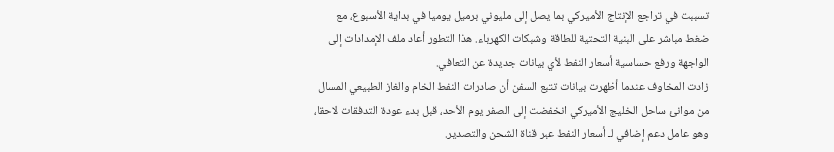تسببت في تراجع الإنتاج الأميركي بما يصل إلى مليوني برميل يوميا في بداية الأسبوع، مع ضغط مباشر على البنية التحتية للطاقة وشبكات الكهرباء. هذا التطور أعاد ملف الإمدادات إلى الواجهة ورفع حساسية أسعار النفط لأي بيانات جديدة عن التعافي.
زادت المخاوف عندما أظهرت بيانات تتبع السفن أن صادرات النفط الخام والغاز الطبيعي المسال من موانئ ساحل الخليج الأميركي انخفضت إلى الصفر يوم الأحد، قبل بدء عودة التدفقات لاحقا، وهو عامل دعم إضافي لـ أسعار النفط عبر قناة الشحن والتصدير.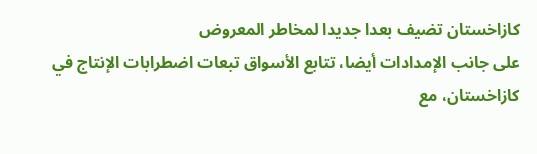كازاخستان تضيف بعدا جديدا لمخاطر المعروض
على جانب الإمدادات أيضا، تتابع الأسواق تبعات اضطرابات الإنتاج في كازاخستان، مع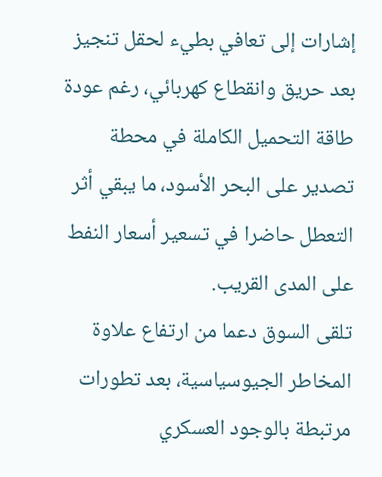إشارات إلى تعافي بطيء لحقل تنجيز بعد حريق وانقطاع كهربائي، رغم عودة طاقة التحميل الكاملة في محطة تصدير على البحر الأسود، ما يبقي أثر التعطل حاضرا في تسعير أسعار النفط على المدى القريب.
تلقى السوق دعما من ارتفاع علاوة المخاطر الجيوسياسية، بعد تطورات مرتبطة بالوجود العسكري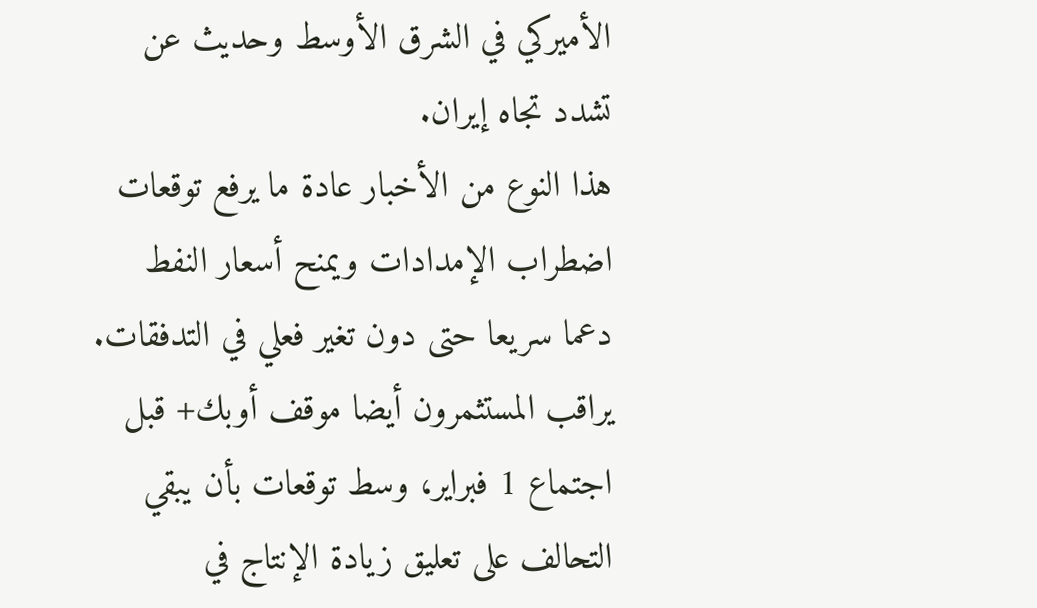الأميركي في الشرق الأوسط وحديث عن تشدد تجاه إيران.
هذا النوع من الأخبار عادة ما يرفع توقعات اضطراب الإمدادات ويمنح أسعار النفط دعما سريعا حتى دون تغير فعلي في التدفقات.
يراقب المستثمرون أيضا موقف أوبك+ قبل اجتماع 1 فبراير، وسط توقعات بأن يبقي التحالف على تعليق زيادة الإنتاج في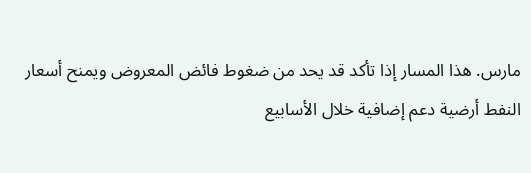مارس. هذا المسار إذا تأكد قد يحد من ضغوط فائض المعروض ويمنح أسعار النفط أرضية دعم إضافية خلال الأسابيع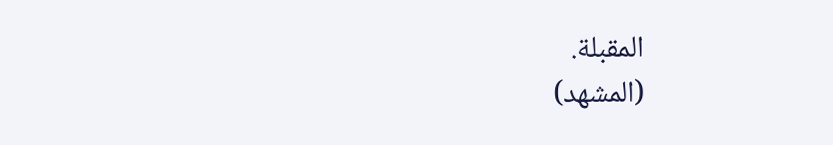المقبلة.
(المشهد)